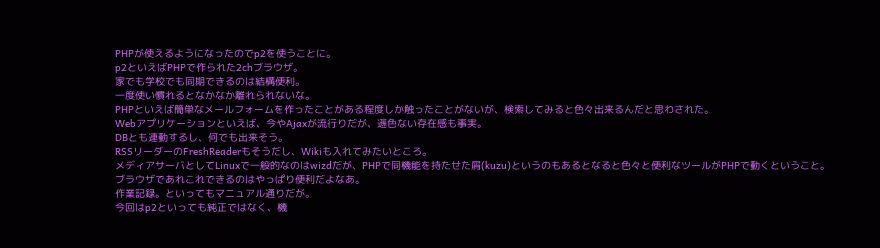PHPが使えるようになったのでp2を使うことに。
p2といえばPHPで作られた2chブラウザ。
家でも学校でも同期できるのは結構便利。
一度使い慣れるとなかなか離れられないな。
PHPといえば簡単なメールフォームを作ったことがある程度しか触ったことがないが、検索してみると色々出来るんだと思わされた。
Webアプリケーションといえば、今やAjaxが流行りだが、遜色ない存在感も事実。
DBとも連動するし、何でも出来そう。
RSSリーダーのFreshReaderもそうだし、Wikiも入れてみたいところ。
メディアサーバとしてLinuxで一般的なのはwizdだが、PHPで同機能を持たせた屑(kuzu)というのもあるとなると色々と便利なツールがPHPで動くということ。
ブラウザであれこれできるのはやっぱり便利だよなあ。
作業記録。といってもマニュアル通りだが。
今回はp2といっても純正ではなく、機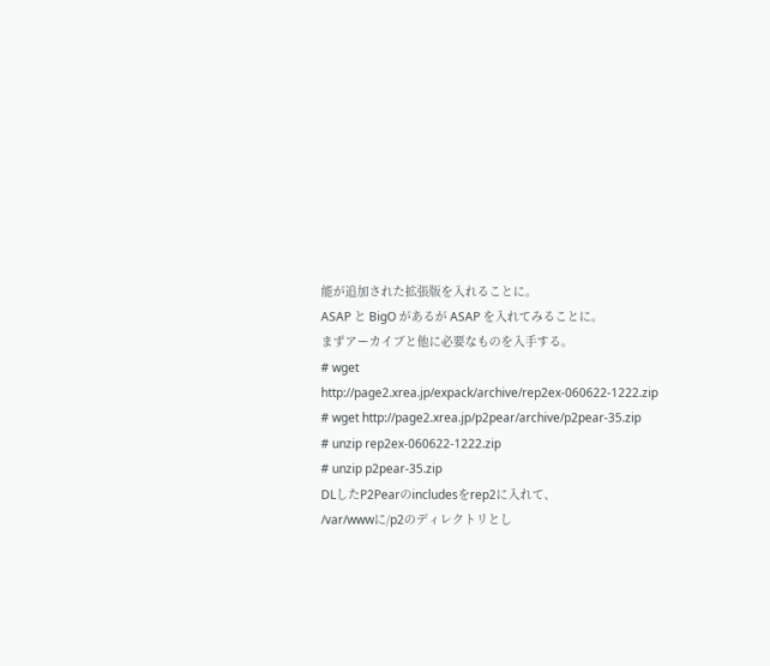能が追加された拡張版を入れることに。
ASAP と BigO があるが ASAP を入れてみることに。
まずアーカイブと他に必要なものを入手する。
# wget http://page2.xrea.jp/expack/archive/rep2ex-060622-1222.zip
# wget http://page2.xrea.jp/p2pear/archive/p2pear-35.zip
# unzip rep2ex-060622-1222.zip
# unzip p2pear-35.zip
DLしたP2Pearのincludesをrep2に入れて、
/var/wwwに/p2のディレクトリとし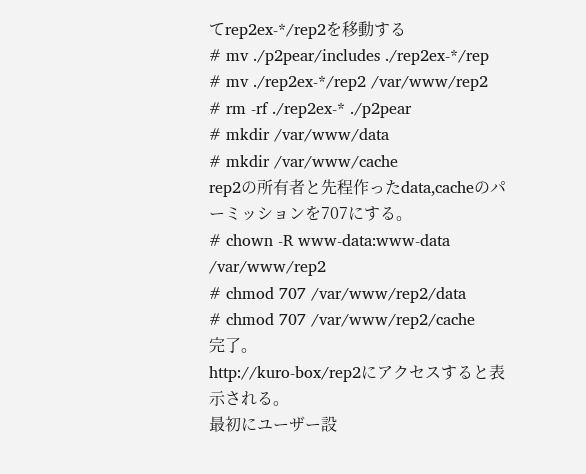てrep2ex-*/rep2を移動する
# mv ./p2pear/includes ./rep2ex-*/rep
# mv ./rep2ex-*/rep2 /var/www/rep2
# rm -rf ./rep2ex-* ./p2pear
# mkdir /var/www/data
# mkdir /var/www/cache
rep2の所有者と先程作ったdata,cacheのパーミッションを707にする。
# chown -R www-data:www-data /var/www/rep2
# chmod 707 /var/www/rep2/data
# chmod 707 /var/www/rep2/cache
完了。
http://kuro-box/rep2にアクセスすると表示される。
最初にユーザー設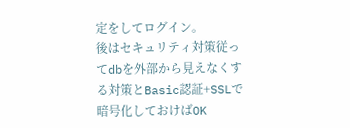定をしてログイン。
後はセキュリティ対策従ってdbを外部から見えなくする対策とBasic認証+SSLで暗号化しておけばOK